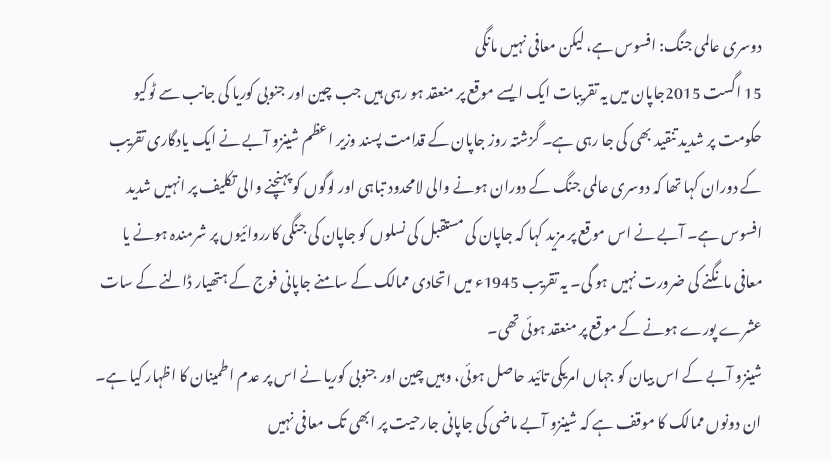دوسری عالمی جنگ: افسوس ہے، لیکن معافی نہیں مانگی
15 اگست 2015جاپان میں یہ تقریبات ایک ایسے موقع پر منعقد ہو رہی ہیں جب چین اور جنوبی کوریا کی جانب سے ٹوکیو حکومت پر شدید تنقید بھی کی جا رہی ہے۔ گزشتہ روز جاپان کے قدامت پسند وزیر اعظم شینزو آبے نے ایک یادگاری تقریب کے دوران کہا تھا کہ دوسری عالمی جنگ کے دوران ہونے والی لامحدود تباہی اور لوگوں کو پہنچنے والی تکلیف پر انہیں شدید افسوس ہے۔ آبے نے اس موقع پر مزید کہا کہ جاپان کی مستقبل کی نسلوں کو جاپان کی جنگی کارروائیوں پر شرمندہ ہونے یا معافی مانگنے کی ضرورت نہیں ہو گی۔ یہ تقریب 1945ء میں اتحادی ممالک کے سامنے جاپانی فوج کے ہتھیار ڈالنے کے سات عشرے پورے ہونے کے موقع پر منعقد ہوئی تھی۔
شینزو آبے کے اس بیان کو جہاں امریکی تائید حاصل ہوئی، وہیں چین اور جنوبی کوریا نے اس پر عدم اطمینان کا اظہار کیا ہے۔ ان دونوں ممالک کا موقف ہے کہ شینزو آبے ماضی کی جاپانی جارحیت پر ابھی تک معافی نہیں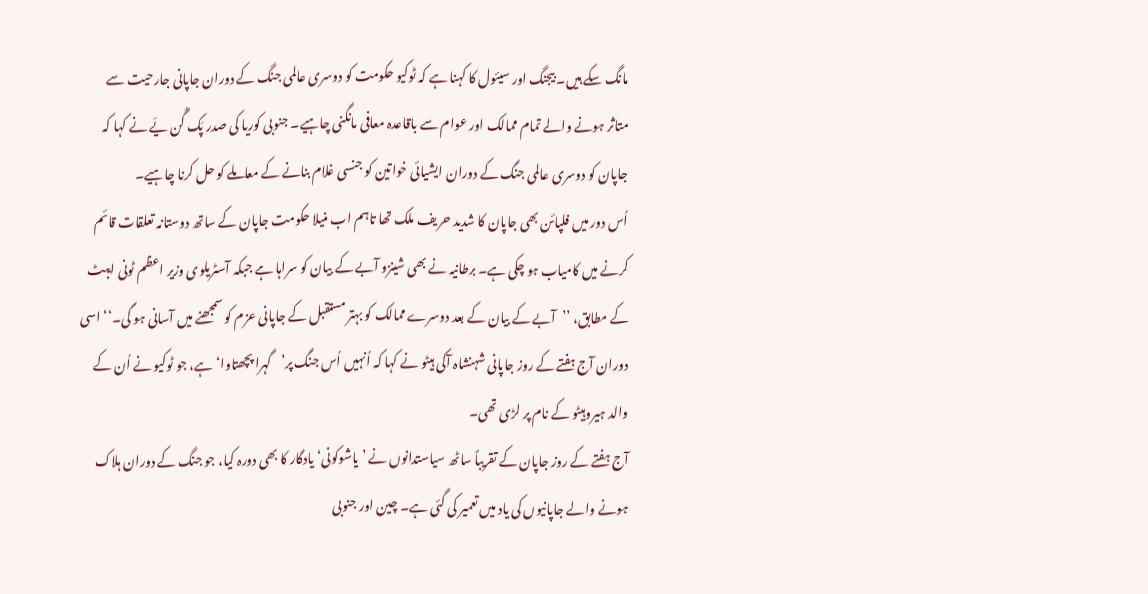مانگ سکے ہیں۔ بیجنگ اور سیئول کا کہنا ہے کہ ٹوکیو حکومت کو دوسری عالمی جنگ کے دوران جاپانی جارحیت سے متاثر ہونے والے تمام ممالک اور عوام سے باقاعدہ معافی مانگنی چاہیے۔ جنوبی کوریا کی صدر پَک گُن یَے نے کہا کہ جاپان کو دوسری عالمی جنگ کے دوران ایشیائی خواتین کو جنسی غلام بنانے کے معاملے کو حل کرنا چاہیے۔
اُس دور میں فلپائن بھی جاپان کا شدید حریف ملک تھا تاہم اب منیلا حکومت جاپان کے ساتھ دوستانہ تعلقات قائم کرنے میں کامیاب ہو چکی ہے۔ برطانیہ نے بھی شینزو آبے کے بیان کو سراہا ہے جبکہ آسٹریلوی وزیر اعظم ٹونی ایبٹ کے مطابق، ’’آبے کے بیان کے بعد دوسرے ممالک کو بہتر مستقبل کے جاپانی عزم کو سمجھنے میں آسانی ہو گی۔‘‘ اسی دوران آج ہفتے کے روز جاپانی شہنشاہ آکی ہیٹو نے کہا کہ اُنہیں اُس جنگ پر’گہرا پچھتاوا‘ ہے، جو ٹوکیو نے اُن کے والد ہیروہیٹو کے نام پر لڑی تھی۔
آج ہفتے کے روز جاپان کے تقریباً ساٹھ سیاستدانوں نے ’یاشوکونی‘ یادگار کا بھی دورہ کیا، جو جنگ کے دوران ہلاک ہونے والے جاپانیوں کی یاد میں تعمیر کی گئی ہے۔ چین اور جنوبی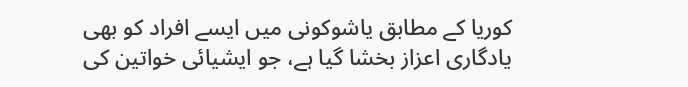کوریا کے مطابق یاشوکونی میں ایسے افراد کو بھی یادگاری اعزاز بخشا گیا ہے، جو ایشیائی خواتین کی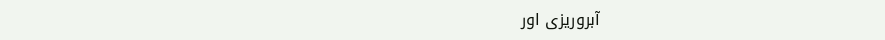آبروریزی اور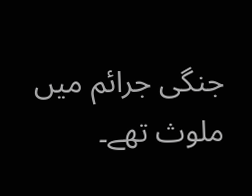جنگی جرائم میں ملوث تھے۔